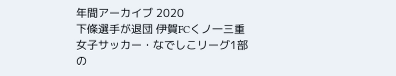年間アーカイブ 2020
下條選手が退団 伊賀FCくノ一三重
女子サッカー・なでしこリーグ1部の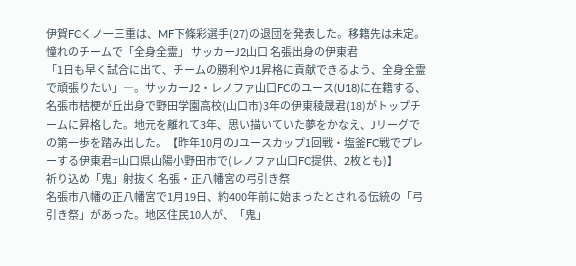伊賀FCくノ一三重は、MF下條彩選手(27)の退団を発表した。移籍先は未定。
憧れのチームで「全身全霊」 サッカーJ2山口 名張出身の伊東君
「1日も早く試合に出て、チームの勝利やJ1昇格に貢献できるよう、全身全霊で頑張りたい」―。サッカーJ2・レノファ山口FCのユース(U18)に在籍する、名張市桔梗が丘出身で野田学園高校(山口市)3年の伊東稜晟君(18)がトップチームに昇格した。地元を離れて3年、思い描いていた夢をかなえ、Jリーグでの第一歩を踏み出した。【昨年10月のJユースカップ1回戦・塩釜FC戦でプレーする伊東君=山口県山陽小野田市で(レノファ山口FC提供、2枚とも)】
祈り込め「鬼」射抜く 名張・正八幡宮の弓引き祭
名張市八幡の正八幡宮で1月19日、約400年前に始まったとされる伝統の「弓引き祭」があった。地区住民10人が、「鬼」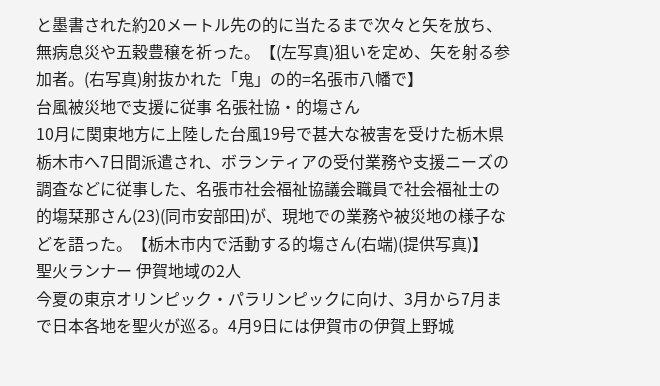と墨書された約20メートル先の的に当たるまで次々と矢を放ち、無病息災や五穀豊穣を祈った。【(左写真)狙いを定め、矢を射る参加者。(右写真)射抜かれた「鬼」の的=名張市八幡で】
台風被災地で支援に従事 名張社協・的塲さん
10月に関東地方に上陸した台風19号で甚大な被害を受けた栃木県栃木市へ7日間派遣され、ボランティアの受付業務や支援ニーズの調査などに従事した、名張市社会福祉協議会職員で社会福祉士の的塲栞那さん(23)(同市安部田)が、現地での業務や被災地の様子などを語った。【栃木市内で活動する的塲さん(右端)(提供写真)】
聖火ランナー 伊賀地域の2人
今夏の東京オリンピック・パラリンピックに向け、3月から7月まで日本各地を聖火が巡る。4月9日には伊賀市の伊賀上野城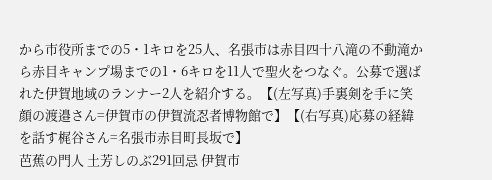から市役所までの5・1キロを25人、名張市は赤目四十八滝の不動滝から赤目キャンプ場までの1・6キロを11人で聖火をつなぐ。公募で選ばれた伊賀地域のランナー2人を紹介する。【(左写真)手裏剣を手に笑顔の渡邉さん=伊賀市の伊賀流忍者博物館で】【(右写真)応募の経緯を話す梶谷さん=名張市赤目町長坂で】
芭蕉の門人 土芳しのぶ291回忌 伊賀市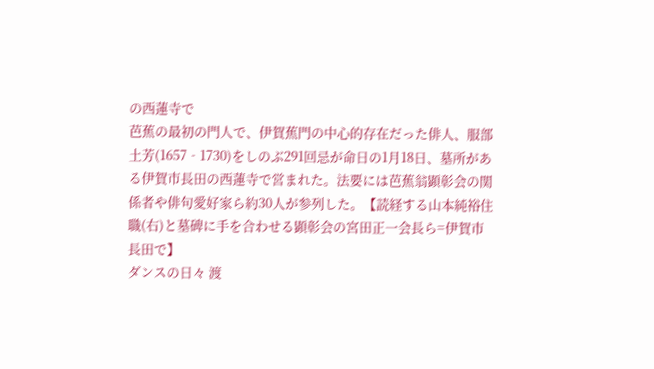の西蓮寺で
芭蕉の最初の門人で、伊賀蕉門の中心的存在だった俳人、服部土芳(1657‐1730)をしのぶ291回忌が命日の1月18日、墓所がある伊賀市長田の西蓮寺で営まれた。法要には芭蕉翁顕彰会の関係者や俳句愛好家ら約30人が参列した。【読経する山本純裕住職(右)と墓碑に手を合わせる顕彰会の宮田正一会長ら=伊賀市長田で】
ダンスの日々 渡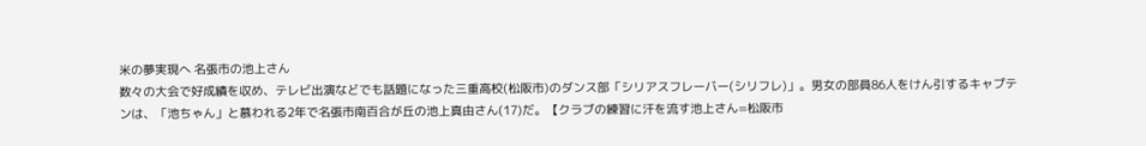米の夢実現へ 名張市の池上さん
数々の大会で好成績を収め、テレビ出演などでも話題になった三重高校(松阪市)のダンス部「シリアスフレーバー(シリフレ)」。男女の部員86人をけん引するキャプテンは、「池ちゃん」と慕われる2年で名張市南百合が丘の池上真由さん(17)だ。【クラブの練習に汗を流す池上さん=松阪市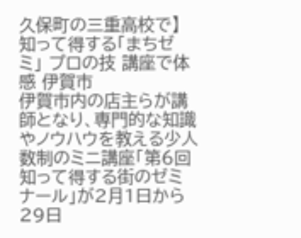久保町の三重高校で】
知って得する「まちゼミ」 プロの技 講座で体感 伊賀市
伊賀市内の店主らが講師となり、専門的な知識やノウハウを教える少人数制のミニ講座「第6回 知って得する街のゼミナール」が2月1日から29日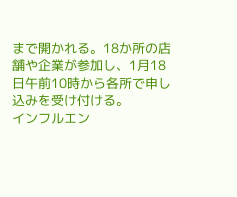まで開かれる。18か所の店舗や企業が参加し、1月18日午前10時から各所で申し込みを受け付ける。
インフルエン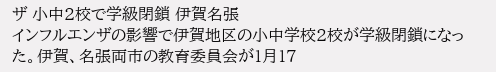ザ 小中2校で学級閉鎖 伊賀名張
インフルエンザの影響で伊賀地区の小中学校2校が学級閉鎖になった。伊賀、名張両市の教育委員会が1月17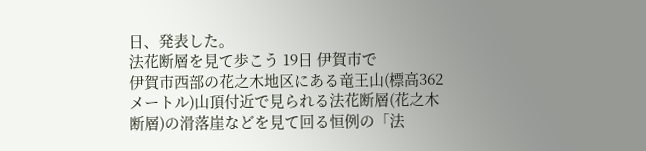日、発表した。
法花断層を見て歩こう 19日 伊賀市で
伊賀市西部の花之木地区にある竜王山(標高362メートル)山頂付近で見られる法花断層(花之木断層)の滑落崖などを見て回る恒例の「法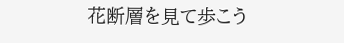花断層を見て歩こう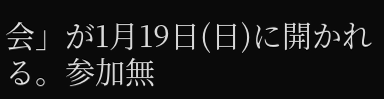会」が1月19日(日)に開かれる。参加無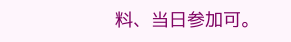料、当日参加可。